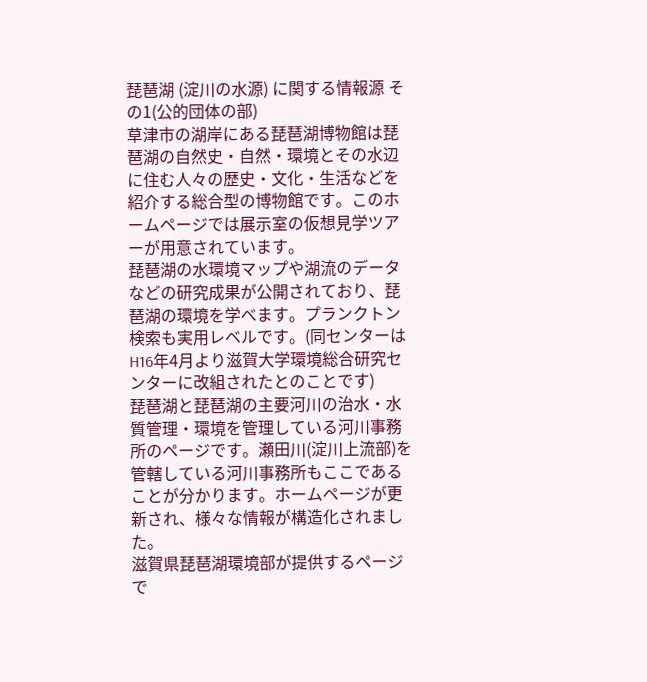琵琶湖 (淀川の水源) に関する情報源 その1(公的団体の部)
草津市の湖岸にある琵琶湖博物館は琵琶湖の自然史・自然・環境とその水辺に住む人々の歴史・文化・生活などを紹介する総合型の博物館です。このホームページでは展示室の仮想見学ツアーが用意されています。
琵琶湖の水環境マップや湖流のデータなどの研究成果が公開されており、琵琶湖の環境を学べます。プランクトン検索も実用レベルです。(同センターはH16年4月より滋賀大学環境総合研究センターに改組されたとのことです)
琵琶湖と琵琶湖の主要河川の治水・水質管理・環境を管理している河川事務所のページです。瀬田川(淀川上流部)を管轄している河川事務所もここであることが分かります。ホームページが更新され、様々な情報が構造化されました。
滋賀県琵琶湖環境部が提供するページで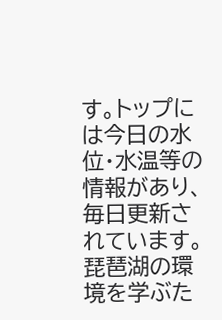す。トップには今日の水位・水温等の情報があり、毎日更新されています。琵琶湖の環境を学ぶた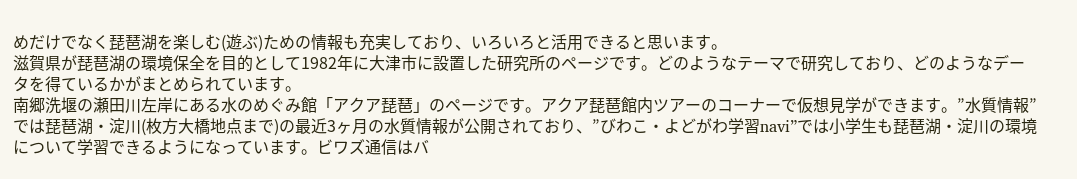めだけでなく琵琶湖を楽しむ(遊ぶ)ための情報も充実しており、いろいろと活用できると思います。
滋賀県が琵琶湖の環境保全を目的として1982年に大津市に設置した研究所のページです。どのようなテーマで研究しており、どのようなデータを得ているかがまとめられています。
南郷洗堰の瀬田川左岸にある水のめぐみ館「アクア琵琶」のページです。アクア琵琶館内ツアーのコーナーで仮想見学ができます。”水質情報”では琵琶湖・淀川(枚方大橋地点まで)の最近3ヶ月の水質情報が公開されており、”びわこ・よどがわ学習navi”では小学生も琵琶湖・淀川の環境について学習できるようになっています。ビワズ通信はバ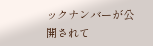ックナンバーが公開されて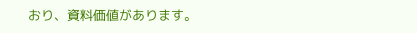おり、資料価値があります。